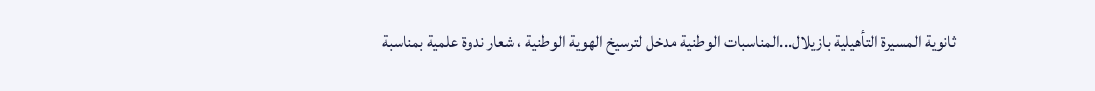ثانوية المسيرة التأهيلية بازيلال...المناسبات الوطنية مدخل لترسيخ الهوية الوطنية ، شعار ندوة علمية بمناسبة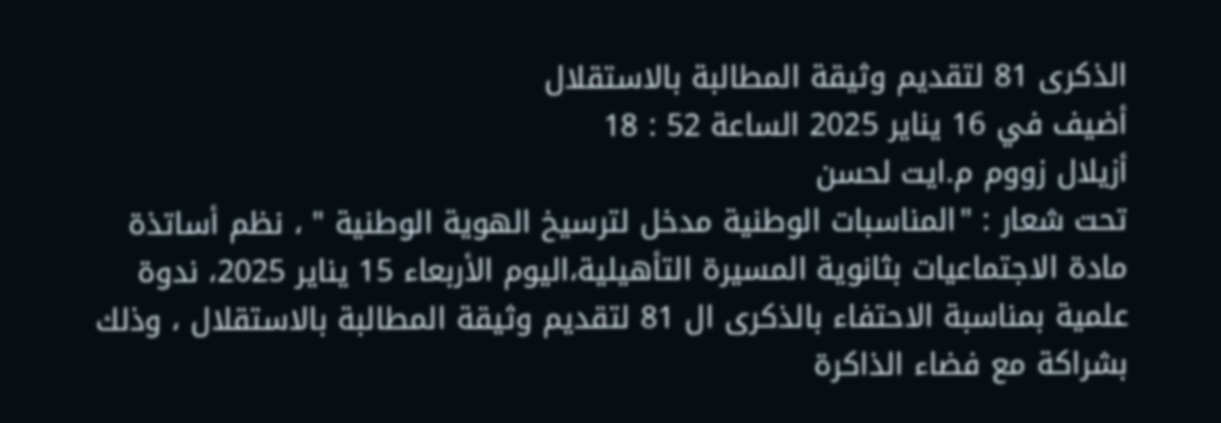الذكرى 81 لتقديم وثيقة المطالبة بالاستقلال
أضيف في 16 يناير 2025 الساعة 52 : 18
أزيلال زووم م.ايت لحسن
تحت شعار : "المناسبات الوطنية مدخل لترسيخ الهوية الوطنية " ، نظم أساتذة مادة الاجتماعيات بثانوية المسيرة التأهيلية،اليوم الأربعاء 15 يناير 2025، ندوة علمية بمناسبة الاحتفاء بالذكرى ال 81 لتقديم وثيقة المطالبة بالاستقلال ، وذلك بشراكة مع فضاء الذاكرة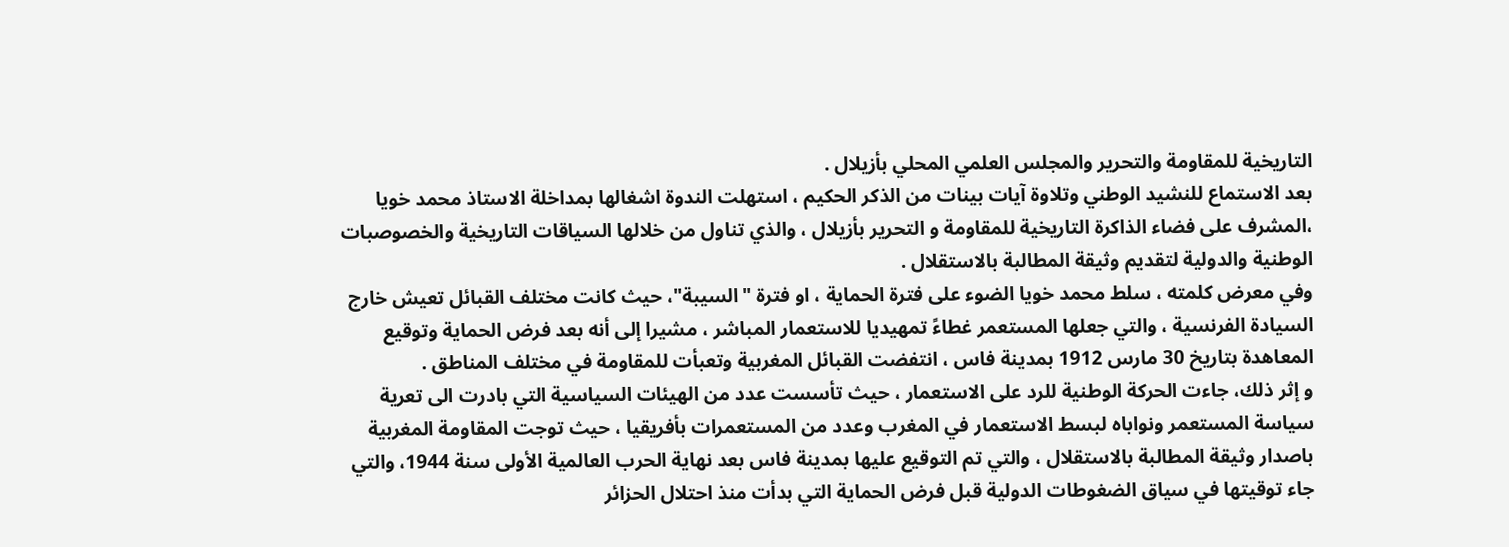التاريخية للمقاومة والتحرير والمجلس العلمي المحلي بأزيلال .
بعد الاستماع للنشيد الوطني وتلاوة آيات بينات من الذكر الحكيم ، استهلت الندوة اشغالها بمداخلة الاستاذ محمد خويا ،المشرف على فضاء الذاكرة التاريخية للمقاومة و التحرير بأزيلال ، والذي تناول من خلالها السياقات التاريخية والخصوصبات الوطنية والدولية لتقديم وثيقة المطالبة بالاستقلال .
وفي معرض كلمته ، سلط محمد خويا الضوء على فترة الحماية ، او فترة "السيبة"، حيث كانت مختلف القبائل تعيش خارج السيادة الفرنسية ، والتي جعلها المستعمر غطاءً تمهيديا للاستعمار المباشر ، مشيرا إلى أنه بعد فرض الحماية وتوقيع المعاهدة بتاريخ 30 مارس 1912 بمدينة فاس ، انتفضت القبائل المغربية وتعبأت للمقاومة في مختلف المناطق .
و إثر ذلك، جاءت الحركة الوطنية للرد على الاستعمار ، حيث تأسست عدد من الهيئات السياسية التي بادرت الى تعرية سياسة المستعمر ونواباه لبسط الاستعمار في المغرب وعدد من المستعمرات بأفريقيا ، حيث توجت المقاومة المغربية باصدار وثيقة المطالبة بالاستقلال ، والتي تم التوقيع عليها بمدينة فاس بعد نهاية الحرب العالمية الأولى سنة 1944، والتي جاء توقيتها في سياق الضغوطات الدولية قبل فرض الحماية التي بدأت منذ احتلال الحزائر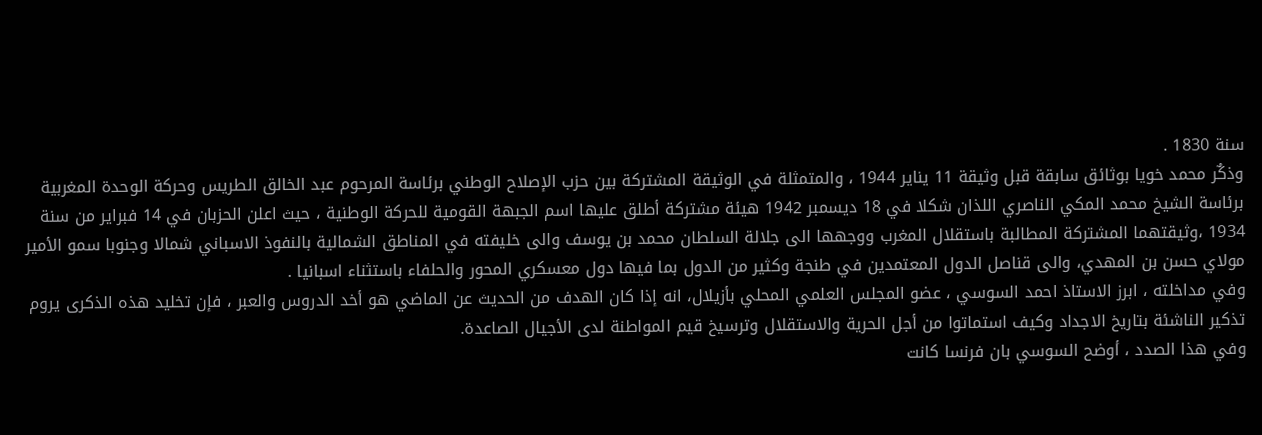سنة 1830 .
وذكٌر محمد خويا بوثائق سابقة قبل وثيقة 11 يناير 1944 ، والمتمثلة في الوثيقة المشتركة بين حزب الإصلاح الوطني برئاسة المرحوم عبد الخالق الطريس وحركة الوحدة المغربية برئاسة الشيخ محمد المكي الناصري اللذان شكلا في 18 ديسمبر 1942 هيئة مشتركة أطلق عليها اسم الجبهة القومية للحركة الوطنية ، حيث اعلن الحزبان في 14 فبراير من سنة 1934 ،وثيقتهما المشتركة المطالبة باستقلال المغرب ووجهها الى جلالة السلطان محمد بن يوسف والى خليفته في المناطق الشمالية بالنفوذ الاسباني شمالا وجنوبا سمو الأمير مولاي حسن بن المهدي، والى قناصل الدول المعتمدين في طنجة وكثير من الدول بما فيها دول معسكري المحور والحلفاء باستثناء اسبانيا .
وفي مداخلته ، ابرز الاستاذ احمد السوسي ، عضو المجلس العلمي المحلي بأزيلال، انه إذا كان الهدف من الحديث عن الماضي هو أخد الدروس والعبر ، فإن تخليد هذه الذكرى يروم تذكير الناشئة بتاريخ الاجداد وكيف استماتوا من أجل الحرية والاستقلال وترسيخ قيم المواطنة لدى الأجيال الصاعدة.
وفي هذا الصدد ، أوضح السوسي بان فرنسا كانت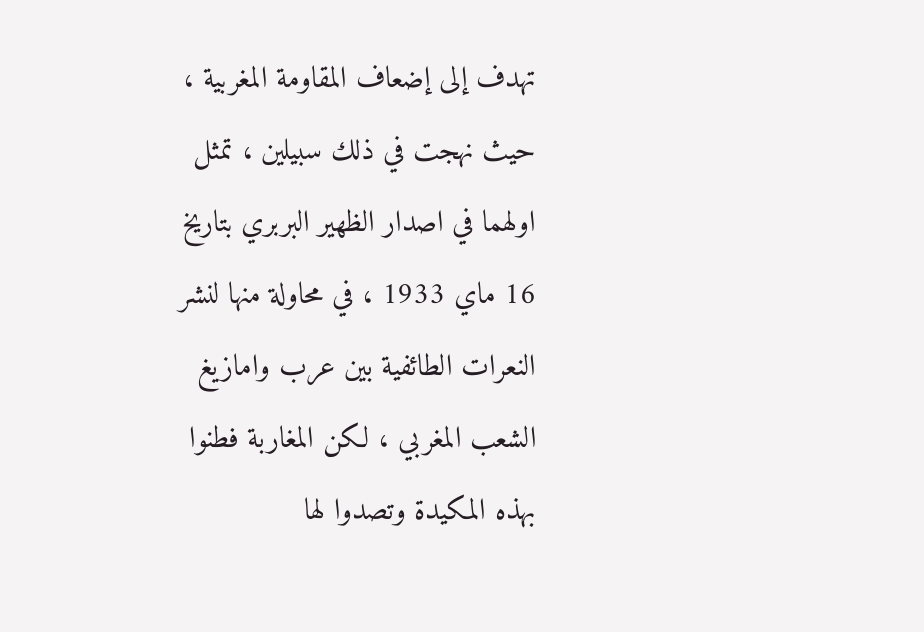تهدف إلى إضعاف المقاومة المغربية ، حيث نهجت في ذلك سبيلين ، تمثل اولهما في اصدار الظهير البربري بتاريخ 16 ماي 1933 ، في محاولة منها لنشر النعرات الطائفية بين عرب وامازيغ الشعب المغربي ، لكن المغاربة فطنوا بهذه المكيدة وتصدوا لها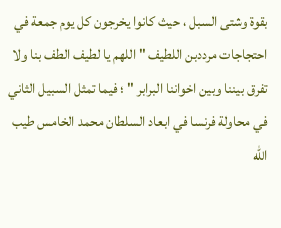بقوة وشتى السبل ، حيث كانوا يخرجون كل يوم جمعة في احتجاجات مرددبن اللطيف " اللهم يا لطيف الطف بنا ولا تفرق بيننا وبين اخواننا البرابر " ؛ فيما تمثل السبيل الثاني في محاولة فرنسا في ابعاد السلطان محمد الخامس طيب الله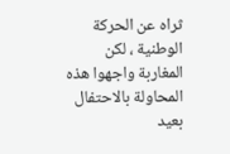ثراه عن الحركة الوطنية ، لكن المغاربة واجهوا هذه المحاولة بالاحتفال بعيد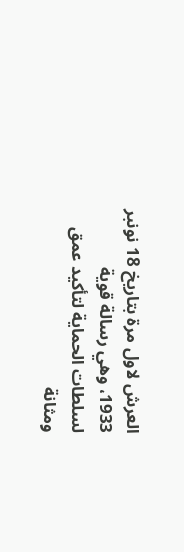العرش لاول مرة بتاريخ 18 نونبر 1933، وهي رسالة قوية لسلطات الحماية لتأكيد عمق ومثانة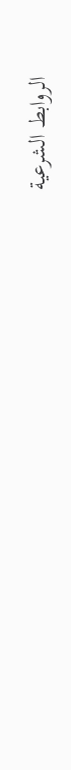الروابط الشرعية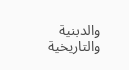والدبنية والتاريخية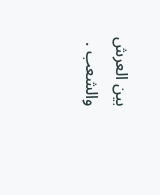بين العرش والشعب .